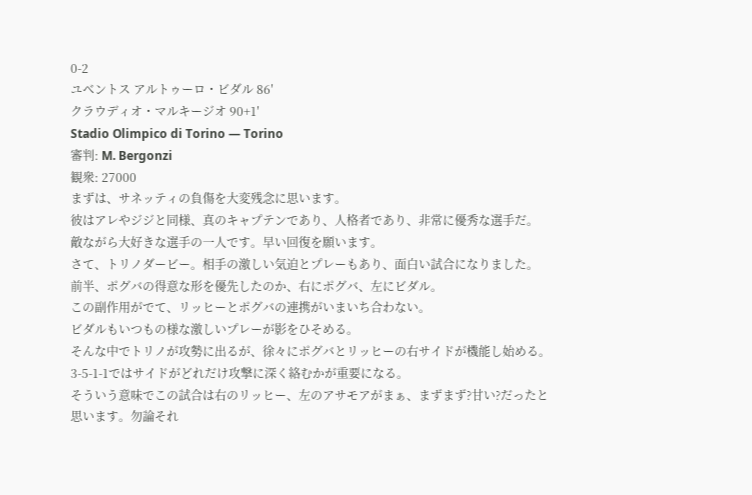0-2
ユベントス アルトゥーロ・ビダル 86′
クラウディオ・マルキージオ 90+1′
Stadio Olimpico di Torino — Torino
審判: M. Bergonzi
観衆: 27000
まずは、サネッティの負傷を大変残念に思います。
彼はアレやジジと同様、真のキャプテンであり、人格者であり、非常に優秀な選手だ。
敵ながら大好きな選手の一人です。早い回復を願います。
さて、トリノダービー。相手の激しい気迫とプレーもあり、面白い試合になりました。
前半、ポグバの得意な形を優先したのか、右にポグバ、左にビダル。
この副作用がでて、リッヒーとポグバの連携がいまいち合わない。
ビダルもいつもの様な激しいプレーが影をひそめる。
そんな中でトリノが攻勢に出るが、徐々にポグバとリッヒーの右サイドが機能し始める。
3-5-1-1ではサイドがどれだけ攻撃に深く絡むかが重要になる。
そういう意味でこの試合は右のリッヒー、左のアサモアがまぁ、まずまず?甘い?だったと
思います。勿論それ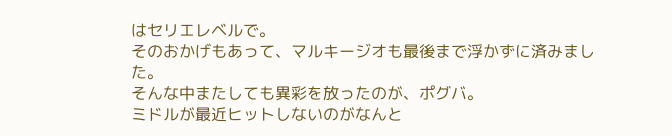はセリエレベルで。
そのおかげもあって、マルキージオも最後まで浮かずに済みました。
そんな中またしても異彩を放ったのが、ポグバ。
ミドルが最近ヒットしないのがなんと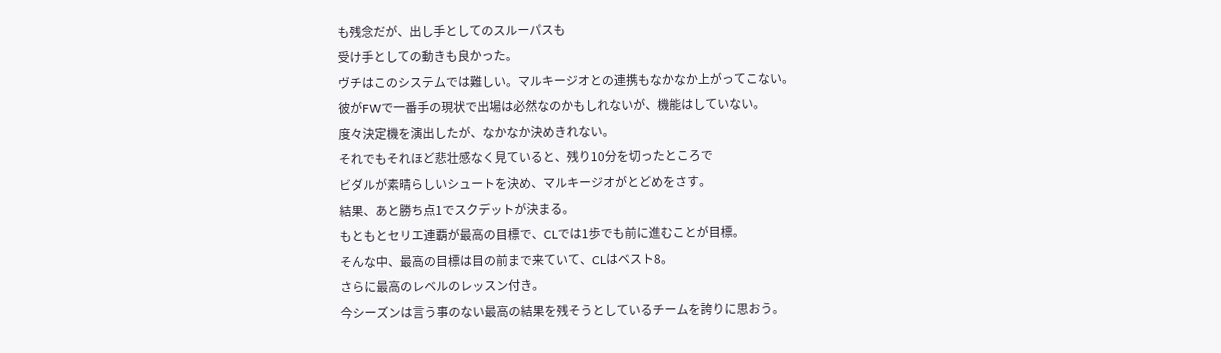も残念だが、出し手としてのスルーパスも
受け手としての動きも良かった。
ヴチはこのシステムでは難しい。マルキージオとの連携もなかなか上がってこない。
彼がFWで一番手の現状で出場は必然なのかもしれないが、機能はしていない。
度々決定機を演出したが、なかなか決めきれない。
それでもそれほど悲壮感なく見ていると、残り10分を切ったところで
ビダルが素晴らしいシュートを決め、マルキージオがとどめをさす。
結果、あと勝ち点1でスクデットが決まる。
もともとセリエ連覇が最高の目標で、CLでは1歩でも前に進むことが目標。
そんな中、最高の目標は目の前まで来ていて、CLはベスト8。
さらに最高のレベルのレッスン付き。
今シーズンは言う事のない最高の結果を残そうとしているチームを誇りに思おう。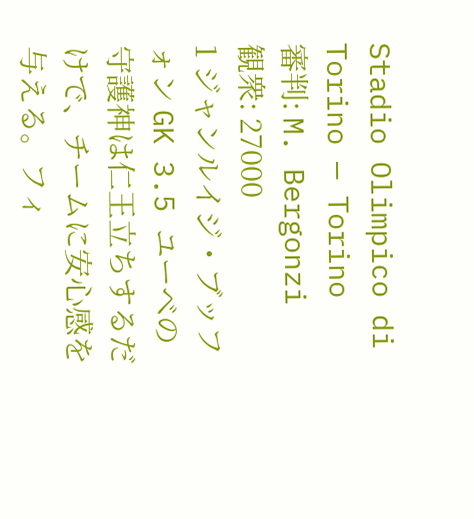Stadio Olimpico di Torino — Torino
審判: M. Bergonzi
観衆: 27000
1 ジャンルイジ・ブッフォン GK 3.5 ユーベの守護神は仁王立ちするだけで、チームに安心感を与える。フィ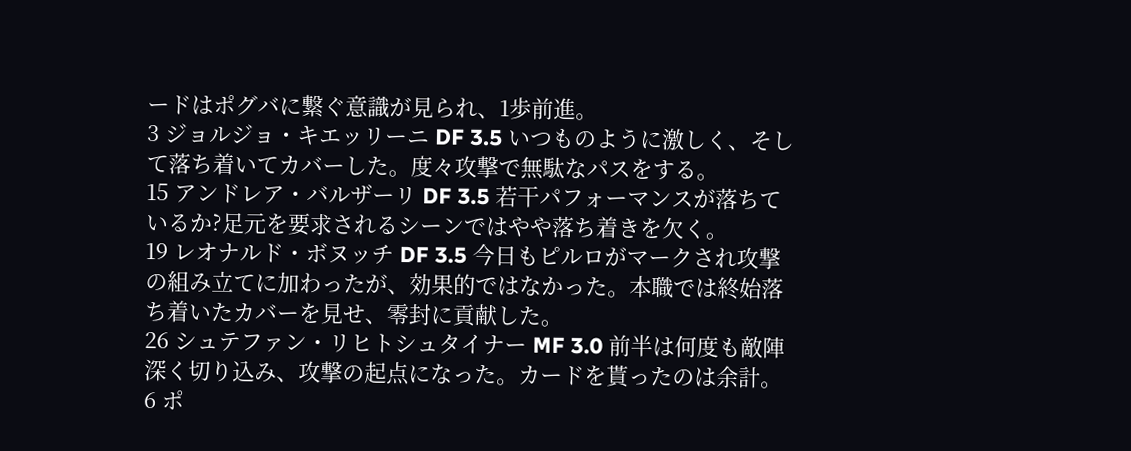ードはポグバに繋ぐ意識が見られ、1歩前進。
3 ジョルジョ・キエッリーニ DF 3.5 いつものように激しく、そして落ち着いてカバーした。度々攻撃で無駄なパスをする。
15 アンドレア・バルザーリ DF 3.5 若干パフォーマンスが落ちているか?足元を要求されるシーンではやや落ち着きを欠く。
19 レオナルド・ボヌッチ DF 3.5 今日もピルロがマークされ攻撃の組み立てに加わったが、効果的ではなかった。本職では終始落ち着いたカバーを見せ、零封に貢献した。
26 シュテファン・リヒトシュタイナー MF 3.0 前半は何度も敵陣深く切り込み、攻撃の起点になった。カードを貰ったのは余計。
6 ポ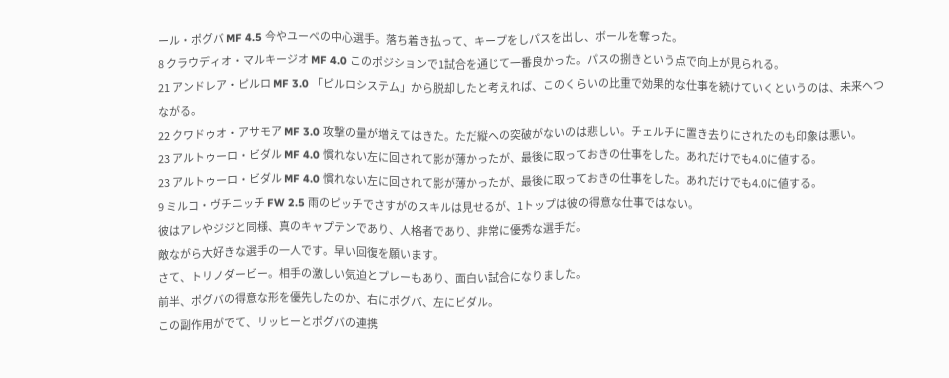ール・ポグバ MF 4.5 今やユーベの中心選手。落ち着き払って、キープをしパスを出し、ボールを奪った。
8 クラウディオ・マルキージオ MF 4.0 このポジションで1試合を通じて一番良かった。パスの捌きという点で向上が見られる。
21 アンドレア・ピルロ MF 3.0 「ピルロシステム」から脱却したと考えれば、このくらいの比重で効果的な仕事を続けていくというのは、未来へつながる。
22 クワドゥオ・アサモア MF 3.0 攻撃の量が増えてはきた。ただ縦への突破がないのは悲しい。チェルチに置き去りにされたのも印象は悪い。
23 アルトゥーロ・ビダル MF 4.0 慣れない左に回されて影が薄かったが、最後に取っておきの仕事をした。あれだけでも4.0に値する。
23 アルトゥーロ・ビダル MF 4.0 慣れない左に回されて影が薄かったが、最後に取っておきの仕事をした。あれだけでも4.0に値する。
9 ミルコ・ヴチニッチ FW 2.5 雨のピッチでさすがのスキルは見せるが、1トップは彼の得意な仕事ではない。
彼はアレやジジと同様、真のキャプテンであり、人格者であり、非常に優秀な選手だ。
敵ながら大好きな選手の一人です。早い回復を願います。
さて、トリノダービー。相手の激しい気迫とプレーもあり、面白い試合になりました。
前半、ポグバの得意な形を優先したのか、右にポグバ、左にビダル。
この副作用がでて、リッヒーとポグバの連携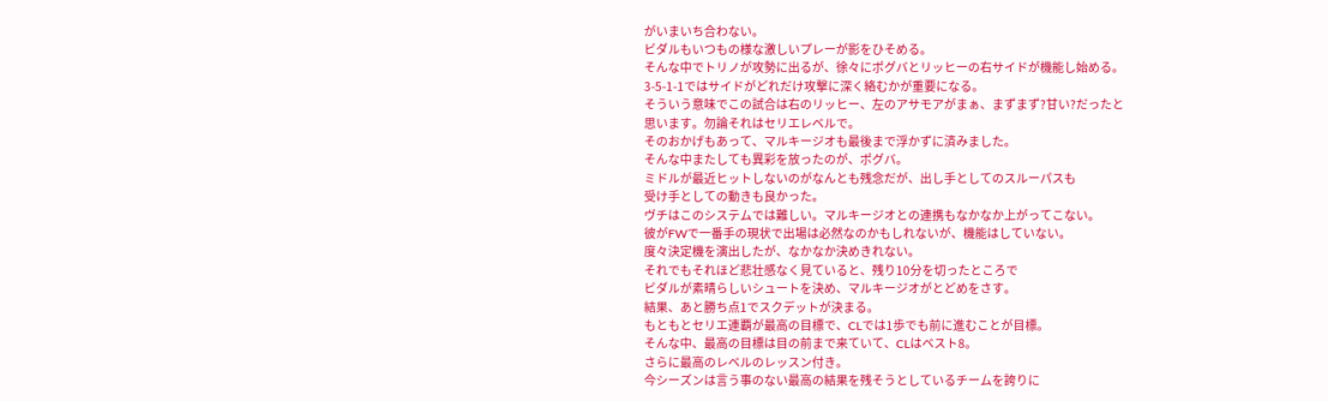がいまいち合わない。
ビダルもいつもの様な激しいプレーが影をひそめる。
そんな中でトリノが攻勢に出るが、徐々にポグバとリッヒーの右サイドが機能し始める。
3-5-1-1ではサイドがどれだけ攻撃に深く絡むかが重要になる。
そういう意味でこの試合は右のリッヒー、左のアサモアがまぁ、まずまず?甘い?だったと
思います。勿論それはセリエレベルで。
そのおかげもあって、マルキージオも最後まで浮かずに済みました。
そんな中またしても異彩を放ったのが、ポグバ。
ミドルが最近ヒットしないのがなんとも残念だが、出し手としてのスルーパスも
受け手としての動きも良かった。
ヴチはこのシステムでは難しい。マルキージオとの連携もなかなか上がってこない。
彼がFWで一番手の現状で出場は必然なのかもしれないが、機能はしていない。
度々決定機を演出したが、なかなか決めきれない。
それでもそれほど悲壮感なく見ていると、残り10分を切ったところで
ビダルが素晴らしいシュートを決め、マルキージオがとどめをさす。
結果、あと勝ち点1でスクデットが決まる。
もともとセリエ連覇が最高の目標で、CLでは1歩でも前に進むことが目標。
そんな中、最高の目標は目の前まで来ていて、CLはベスト8。
さらに最高のレベルのレッスン付き。
今シーズンは言う事のない最高の結果を残そうとしているチームを誇りに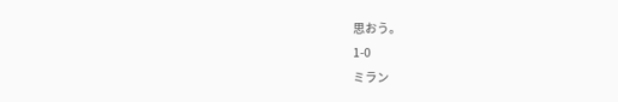思おう。
1-0
ミラン